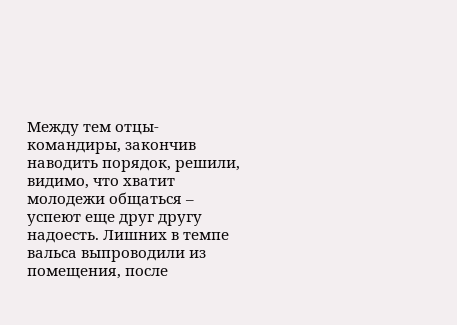Между тем отцы-командиры, закончив наводить порядок, решили, видимо, что хватит молодежи общаться – успеют еще друг другу надоесть. Лишних в темпе вальса выпроводили из помещения, после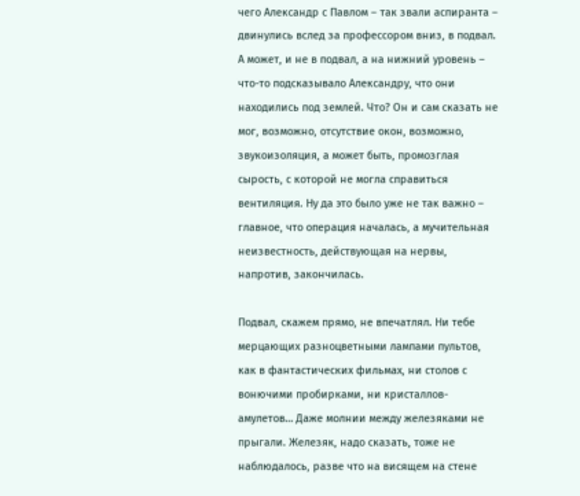чего Александр с Павлом – так звали аспиранта – двинулись вслед за профессором вниз, в подвал. А может, и не в подвал, а на нижний уровень – что-то подсказывало Александру, что они находились под землей. Что? Он и сам сказать не мог, возможно, отсутствие окон, возможно, звукоизоляция, а может быть, промозглая сырость, с которой не могла справиться вентиляция. Ну да это было уже не так важно – главное, что операция началась, а мучительная неизвестность, действующая на нервы, напротив, закончилась.

Подвал, скажем прямо, не впечатлял. Ни тебе мерцающих разноцветными лампами пультов, как в фантастических фильмах, ни столов с вонючими пробирками, ни кристаллов-амулетов… Даже молнии между железяками не прыгали. Железяк, надо сказать, тоже не наблюдалось, разве что на висящем на стене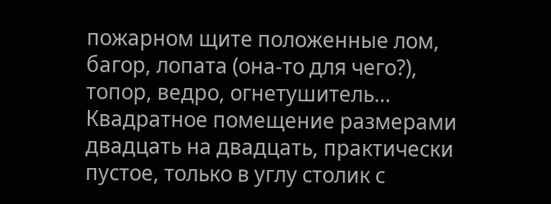пожарном щите положенные лом, багор, лопата (она-то для чего?), топор, ведро, огнетушитель… Квадратное помещение размерами двадцать на двадцать, практически пустое, только в углу столик с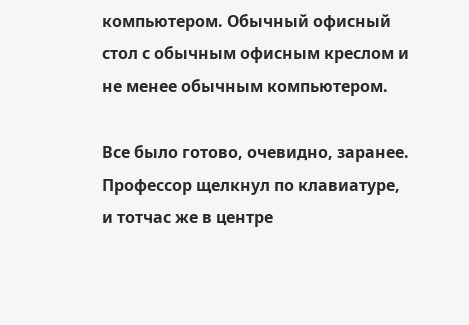компьютером. Обычный офисный стол с обычным офисным креслом и не менее обычным компьютером.

Все было готово, очевидно, заранее. Профессор щелкнул по клавиатуре, и тотчас же в центре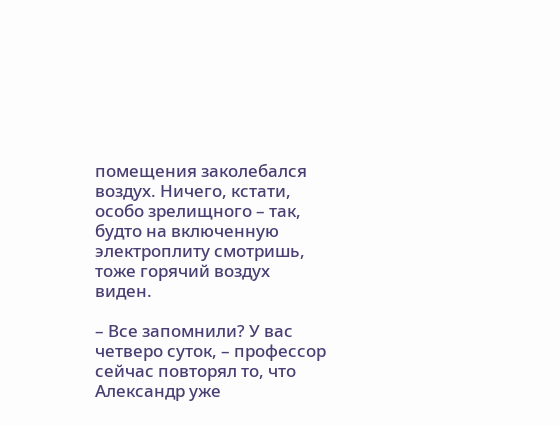помещения заколебался воздух. Ничего, кстати, особо зрелищного – так, будто на включенную электроплиту смотришь, тоже горячий воздух виден.

– Все запомнили? У вас четверо суток, – профессор сейчас повторял то, что Александр уже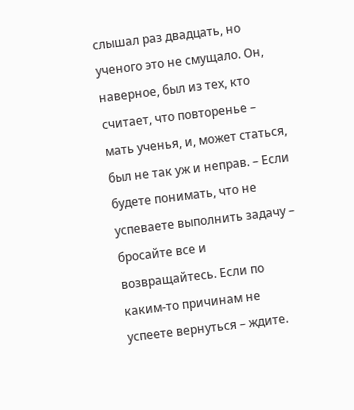слышал раз двадцать, но ученого это не смущало. Он, наверное, был из тех, кто считает, что повторенье – мать ученья, и, может статься, был не так уж и неправ. – Если будете понимать, что не успеваете выполнить задачу – бросайте все и возвращайтесь. Если по каким-то причинам не успеете вернуться – ждите.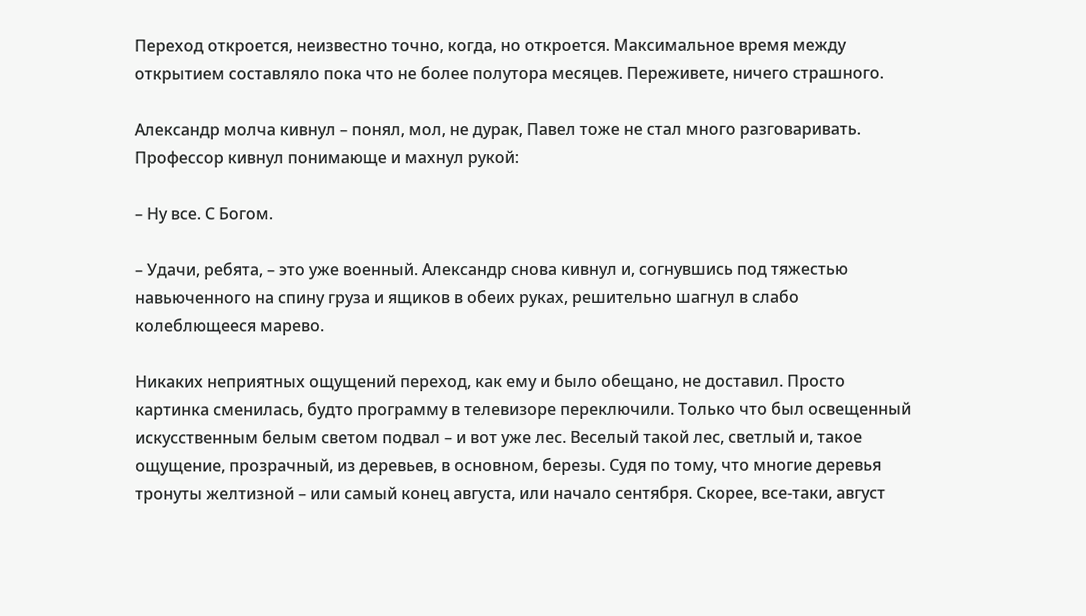Переход откроется, неизвестно точно, когда, но откроется. Максимальное время между открытием составляло пока что не более полутора месяцев. Переживете, ничего страшного.

Александр молча кивнул – понял, мол, не дурак, Павел тоже не стал много разговаривать. Профессор кивнул понимающе и махнул рукой:

– Ну все. С Богом.

– Удачи, ребята, – это уже военный. Александр снова кивнул и, согнувшись под тяжестью навьюченного на спину груза и ящиков в обеих руках, решительно шагнул в слабо колеблющееся марево.

Никаких неприятных ощущений переход, как ему и было обещано, не доставил. Просто картинка сменилась, будто программу в телевизоре переключили. Только что был освещенный искусственным белым светом подвал – и вот уже лес. Веселый такой лес, светлый и, такое ощущение, прозрачный, из деревьев, в основном, березы. Судя по тому, что многие деревья тронуты желтизной – или самый конец августа, или начало сентября. Скорее, все-таки, август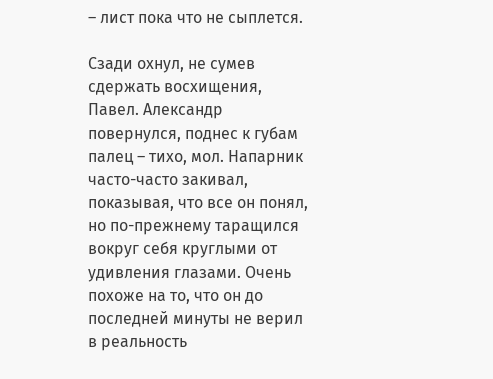– лист пока что не сыплется.

Сзади охнул, не сумев сдержать восхищения, Павел. Александр повернулся, поднес к губам палец – тихо, мол. Напарник часто-часто закивал, показывая, что все он понял, но по-прежнему таращился вокруг себя круглыми от удивления глазами. Очень похоже на то, что он до последней минуты не верил в реальность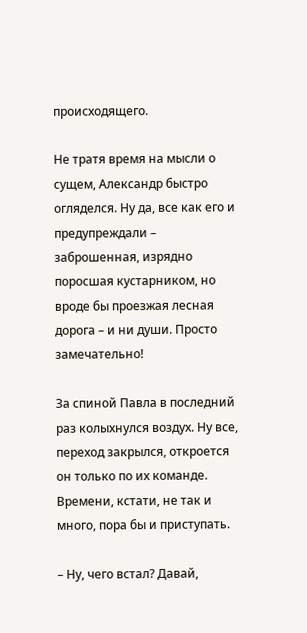происходящего.

Не тратя время на мысли о сущем, Александр быстро огляделся. Ну да, все как его и предупреждали – заброшенная, изрядно поросшая кустарником, но вроде бы проезжая лесная дорога – и ни души. Просто замечательно!

За спиной Павла в последний раз колыхнулся воздух. Ну все, переход закрылся, откроется он только по их команде. Времени, кстати, не так и много, пора бы и приступать.

– Ну, чего встал? Давай,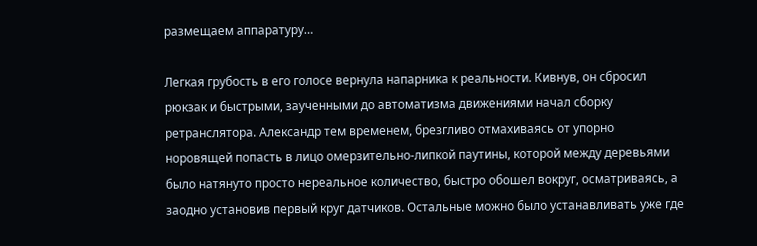размещаем аппаратуру…

Легкая грубость в его голосе вернула напарника к реальности. Кивнув, он сбросил рюкзак и быстрыми, заученными до автоматизма движениями начал сборку ретранслятора. Александр тем временем, брезгливо отмахиваясь от упорно норовящей попасть в лицо омерзительно-липкой паутины, которой между деревьями было натянуто просто нереальное количество, быстро обошел вокруг, осматриваясь, а заодно установив первый круг датчиков. Остальные можно было устанавливать уже где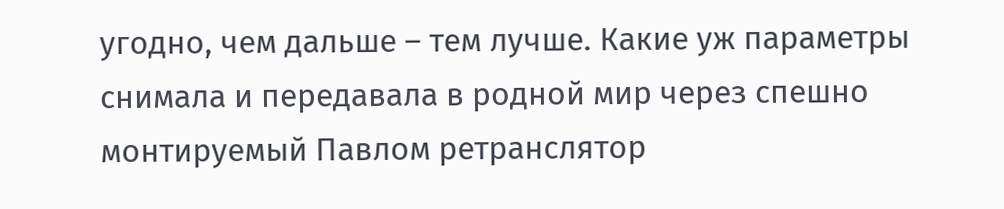угодно, чем дальше – тем лучше. Какие уж параметры снимала и передавала в родной мир через спешно монтируемый Павлом ретранслятор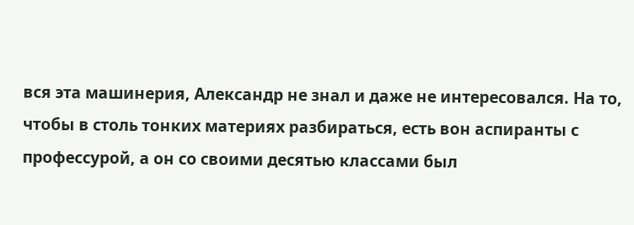вся эта машинерия, Александр не знал и даже не интересовался. На то, чтобы в столь тонких материях разбираться, есть вон аспиранты с профессурой, а он со своими десятью классами был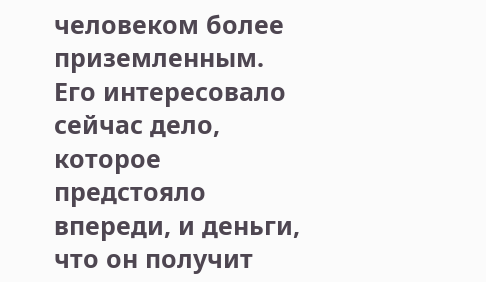человеком более приземленным. Его интересовало сейчас дело, которое предстояло впереди, и деньги, что он получит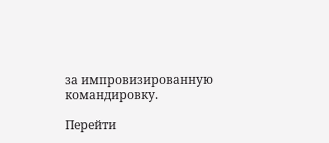за импровизированную командировку.

Перейти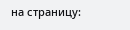на страницу: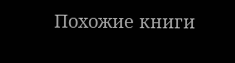Похожие книги